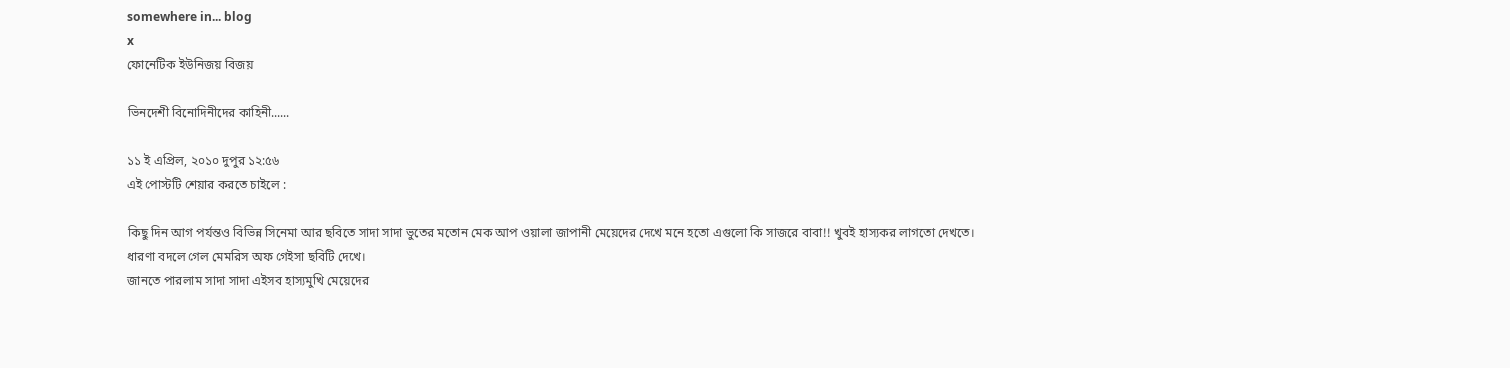somewhere in... blog
x
ফোনেটিক ইউনিজয় বিজয়

ভিনদেশী বিনোদিনীদের কাহিনী......

১১ ই এপ্রিল, ২০১০ দুপুর ১২:৫৬
এই পোস্টটি শেয়ার করতে চাইলে :

কিছু দিন আগ পর্যন্তও বিভিন্ন সিনেমা আর ছবিতে সাদা সাদা ভুতের মতোন মেক আপ ওয়ালা জাপানী মেয়েদের দেখে মনে হতো এগুলো কি সাজরে বাবা!! খুবই হাস্যকর লাগতো দেখতে।
ধারণা বদলে গেল মেমরিস অফ গেইসা ছবিটি দেখে।
জানতে পারলাম সাদা সাদা এইসব হাস্যমুখি মেয়েদের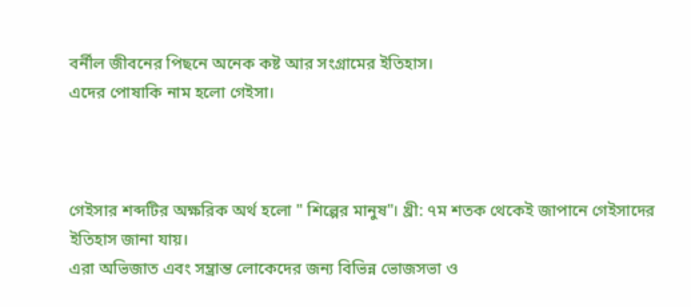বর্নীল জীবনের পিছনে অনেক কষ্ট আর সংগ্রামের ইতিহাস।
এদের পোষাকি নাম হলো গেইসা।



গেইসার শব্দটির অক্ষরিক অর্থ হলো " শিল্পের মানুষ"। খ্রী: ৭ম শতক থেকেই জাপানে গেইসাদের ইতিহাস জানা যায়।
এরা অভিজাত এবং সম্ভ্রান্ত লোকেদের জন্য বিভিন্ন ভোজসভা ও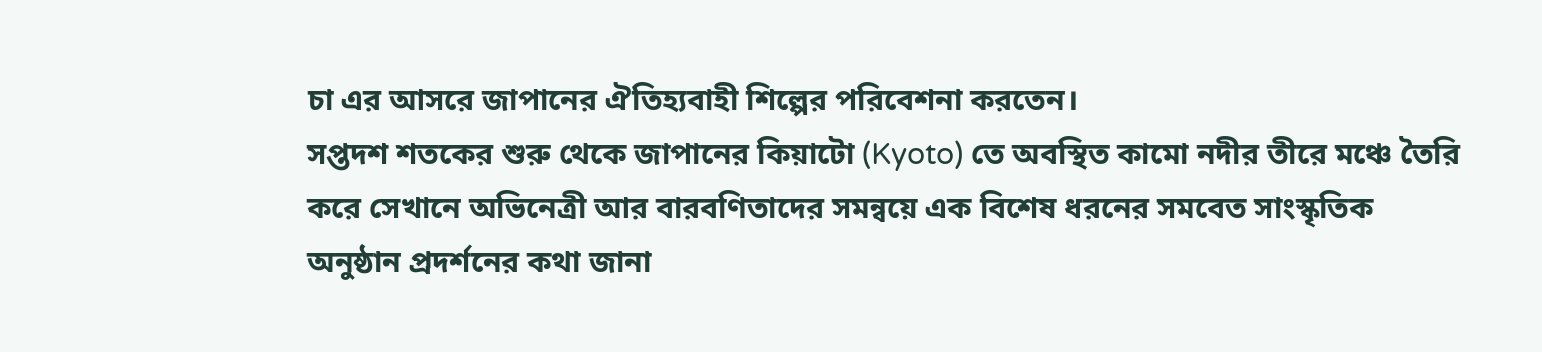চা এর আসরে জাপানের ঐতিহ্যবাহী শিল্পের পরিবেশনা করতেন।
সপ্তদশ শতকের শুরু থেকে জাপানের কিয়াটো (Kyoto) তে অবস্থিত কামো নদীর তীরে মঞ্চে তৈরি করে সেখানে অভিনেত্রী আর বারবণিতাদের সমন্বয়ে এক বিশেষ ধরনের সমবেত সাংস্কৃতিক অনুষ্ঠান প্রদর্শনের কথা জানা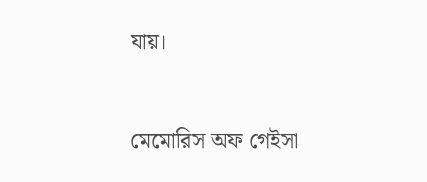যায়।


মেমোরিস অফ গেইসা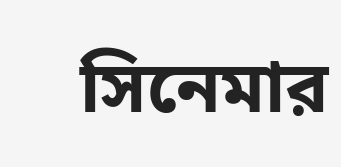সিনেমার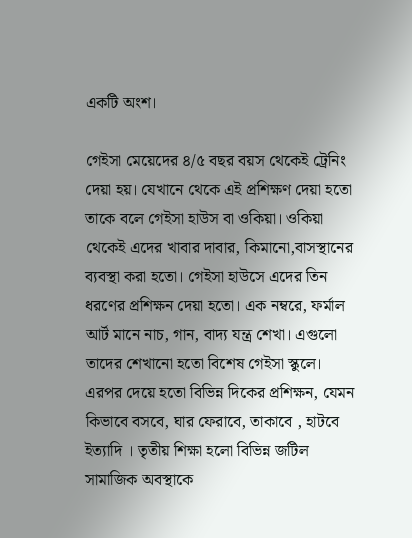একটি অংশ।

গেইসা মেয়েদের ৪/৫ বছর বয়স থেকেই ট্রেনিং দেয়া হয়। যেখানে থেকে এই প্রশিক্ষণ দেয়া হতো তাকে বলে গেইসা হাউস বা ওকিয়া। ওকিয়া থেকেই এদের খাবার দাবার, কিমানো,বাসস্থানের ব্যবস্থা করা হতো। গেইসা হাউসে এদের তিন ধরণের প্রশিক্ষন দেয়া হতো। এক নম্বরে, ফর্মাল আর্ট মানে নাচ, গান, বাদ্য যন্ত্র শেখা। এগুলো তাদের শেখানো হতো বিশেষ গেইসা স্কুলে। এরপর দেয়ে হতো বিভিন্ন দিকের প্রশিক্ষন, যেমন কিভাবে বসবে, ঘার ফেরাবে, তাকাবে , হাটবে ইত্যাদি । তৃতীয় শিক্ষা হলো বিভিন্ন জটিল সামাজিক অবস্থাকে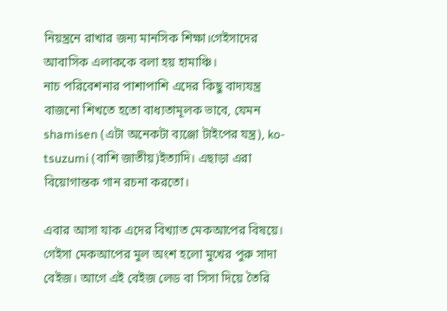নিয়ন্ত্রনে রাখার জন্য মানসিক শিক্ষা।গেইসাদের আবাসিক এলাককে বলা হয় হামাঞ্চি।
নাচ পরিবেশনার পাশাপাশি এদের কিছু বাদ্যযন্ত্র বাজনো শিখতে হতো বাধ্যতামূলক ভাবে, যেমন shamisen (এটা অনেকটা ব্যঞ্জো টাইপের যন্ত্র), ko-tsuzumi (বাশি জাতীয়)ইত্যাদি। এছাড়া এরা বিয়োগান্তক গান রচনা করতো।

এবার আসা যাক এদের বিখ্যাত মেকআপের বিষয়ে। গেইসা মেকআপের মুল অংশ হলো মুখের পুরু সাদা বেইজ। আগে এই বেইজ লেড বা সিসা দিয়ে তৈরি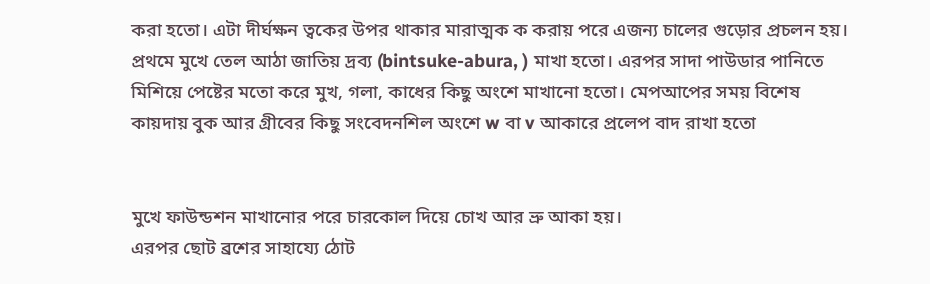করা হতো। এটা দীর্ঘক্ষন ত্বকের উপর থাকার মারাত্মক ক করায় পরে এজন্য চালের গুড়োর প্রচলন হয়।
প্রথমে মুখে তেল আঠা জাতিয় দ্রব্য (bintsuke-abura, ) মাখা হতো। এরপর সাদা পাউডার পানিতে মিশিয়ে পেষ্টের মতো করে মুখ, গলা, কাধের কিছু অংশে মাখানো হতো। মেপআপের সময় বিশেষ কায়দায় বুক আর গ্রীবের কিছু সংবেদনশিল অংশে w বা v আকারে প্রলেপ বাদ রাখা হতো


মুখে ফাউন্ডশন মাখানোর পরে চারকোল দিয়ে চোখ আর ভ্রু আকা হয়।
এরপর ছোট ব্রশের সাহায্যে ঠোট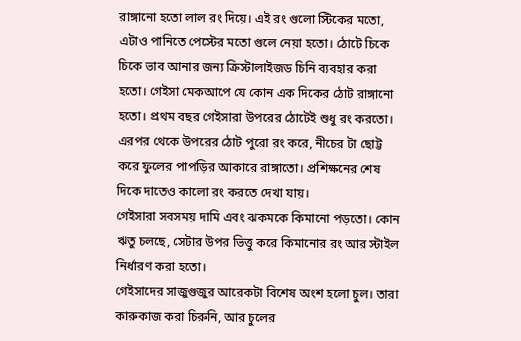রাঙ্গানো হতো লাল রং দিয়ে। এই রং গুলো স্টিকের মতো, এটাও পানিতে পেস্টের মতো গুলে নেয়া হতো। ঠোটে চিকে চিকে ভাব আনার জন্য ক্রিস্টালাইজড চিনি ব্যবহার করা হতো। গেইসা মেকআপে যে কোন এক দিকের ঠোট রাঙ্গানো হতো। প্রথম বছর গেইসারা উপরের ঠোটেই শুধু রং করতো। এরপর থেকে উপরের ঠোট পুরো রং করে, নীচের টা ছোট্ট করে ফুলের পাপড়ির আকারে রাঙ্গাতো। প্রশিক্ষনের শেষ দিকে দাতেও কালো রং করতে দেখা যায়।
গেইসারা সবসময় দামি এবং ঝকমকে কিমানো পড়তো। কোন ঋতু চলছে, সেটার উপর ভিত্তু করে কিমানোর রং আর স্টাইল নির্ধারণ করা হতো।
গেইসাদের সাজুগুজুর আরেকটা বিশেষ অংশ হলো চুল। তারা কারুকাজ করা চিরুনি, আর চুলের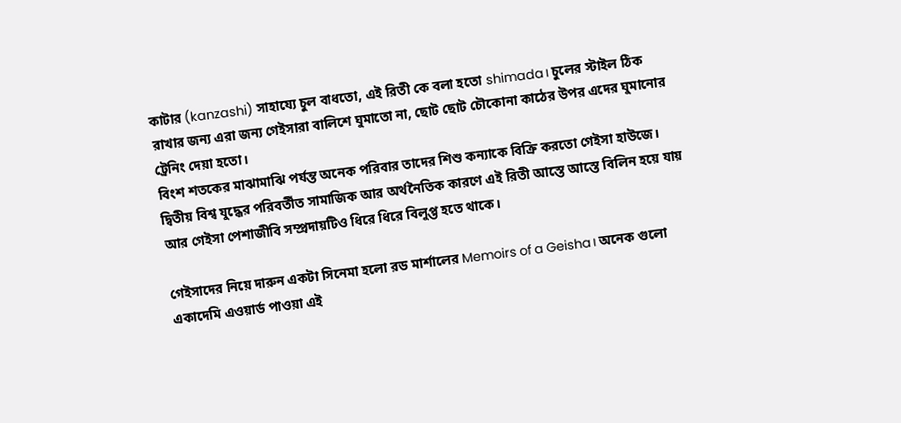কাটার (kanzashi) সাহায্যে চুল বাধতো, এই রিতী কে বলা হতো shimada। চুলের স্টাইল ঠিক রাখার জন্য এরা জন্য গেইসারা বালিশে ঘুমাতো না, ছোট ছোট চৌকোনা কাঠের উপর এদের ঘুমানোর ট্রেনিং দেয়া হতো।
বিংশ শতকের মাঝামাঝি পর্যন্ত অনেক পরিবার তাদের শিশু কন্যাকে বিক্রি করতো গেইসা হাউজে।
দ্বিতীয় বিশ্ব যুদ্ধের পরিবর্তীত সামাজিক আর অর্থনৈতিক কারণে এই রিতী আস্তে আস্তে বিলিন হয়ে যায় আর গেইসা পেশাজীবি সম্প্রদায়টিও ধিরে ধিরে বিলুপ্ত হতে থাকে।

গেইসাদের নিয়ে দারুন একটা সিনেমা হলো রড মার্শালের Memoirs of a Geisha। অনেক গুলো একাদেমি এওয়ার্ড পাওয়া এই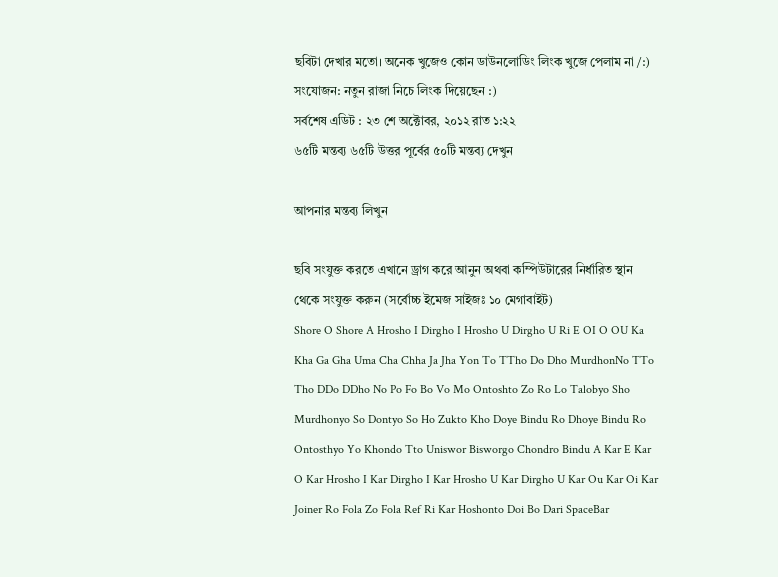ছবিটা দেখার মতো। অনেক খুজেও কোন ডাউনলোডিং লিংক খুজে পেলাম না /:)
সংযোজন: নতুন রাজা নিচে লিংক দিয়েছেন :)
সর্বশেষ এডিট : ২৩ শে অক্টোবর, ২০১২ রাত ১:২২
৬৫টি মন্তব্য ৬৫টি উত্তর পূর্বের ৫০টি মন্তব্য দেখুন

আপনার মন্তব্য লিখুন

ছবি সংযুক্ত করতে এখানে ড্রাগ করে আনুন অথবা কম্পিউটারের নির্ধারিত স্থান থেকে সংযুক্ত করুন (সর্বোচ্চ ইমেজ সাইজঃ ১০ মেগাবাইট)
Shore O Shore A Hrosho I Dirgho I Hrosho U Dirgho U Ri E OI O OU Ka Kha Ga Gha Uma Cha Chha Ja Jha Yon To TTho Do Dho MurdhonNo TTo Tho DDo DDho No Po Fo Bo Vo Mo Ontoshto Zo Ro Lo Talobyo Sho Murdhonyo So Dontyo So Ho Zukto Kho Doye Bindu Ro Dhoye Bindu Ro Ontosthyo Yo Khondo Tto Uniswor Bisworgo Chondro Bindu A Kar E Kar O Kar Hrosho I Kar Dirgho I Kar Hrosho U Kar Dirgho U Kar Ou Kar Oi Kar Joiner Ro Fola Zo Fola Ref Ri Kar Hoshonto Doi Bo Dari SpaceBar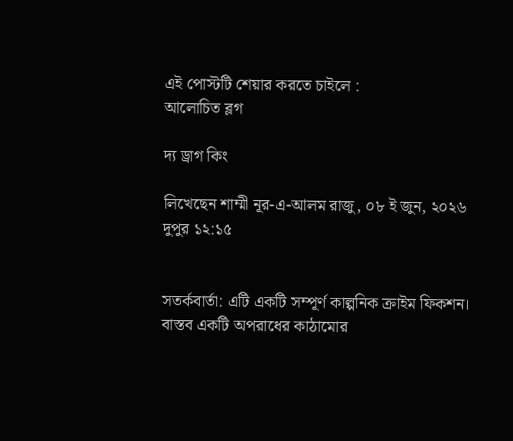এই পোস্টটি শেয়ার করতে চাইলে :
আলোচিত ব্লগ

দ্য ড্রাগ কিং

লিখেছেন শাম্মী নূর-এ-আলম রাজু, ০৮ ই জুন, ২০২৬ দুপুর ১২:১৫


সতর্কবার্তা: এটি একটি সম্পূর্ণ কাল্পনিক ক্রাইম ফিকশন। বাস্তব একটি অপরাধের কাঠামোর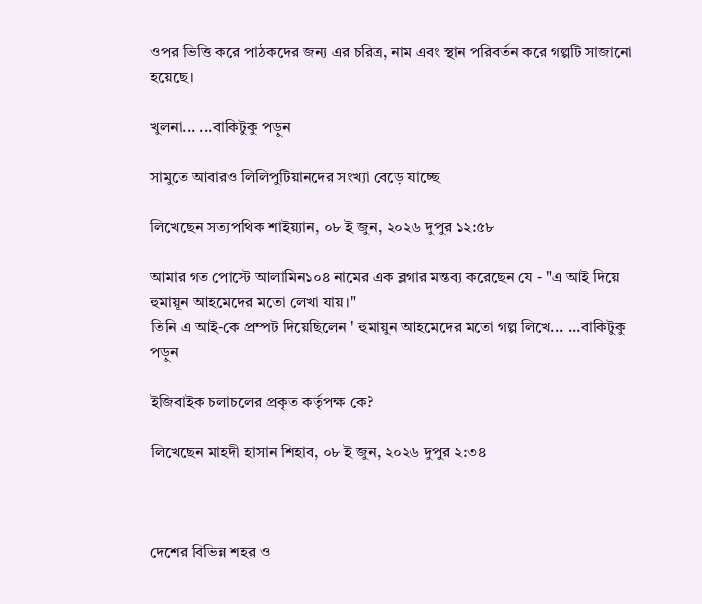ওপর ভিত্তি করে পাঠকদের জন্য এর চরিত্র, নাম এবং স্থান পরিবর্তন করে গল্পটি সাজানো হয়েছে।

খুলনা... ...বাকিটুকু পড়ুন

সামুতে আবারও লিলিপুটিয়ানদের সংখ্যা বেড়ে যাচ্ছে

লিখেছেন সত্যপথিক শাইয়্যান, ০৮ ই জুন, ২০২৬ দুপুর ১২:৫৮

আমার গত পোস্টে আলামিন১০৪ নামের এক ব্লগার মন্তব্য করেছেন যে - "এ আই দিয়ে হুমায়ূন আহমেদের মতো লেখা যায়।"
তিনি এ আই-কে প্রম্পট দিয়েছিলেন ' হুমায়ুন আহমেদের মতো গল্প লিখে... ...বাকিটুকু পড়ুন

ইজিবাইক চলাচলের প্রকৃত কর্তৃপক্ষ কে?

লিখেছেন মাহদী হাসান শিহাব, ০৮ ই জুন, ২০২৬ দুপুর ২:৩৪



দেশের বিভিন্ন শহর ও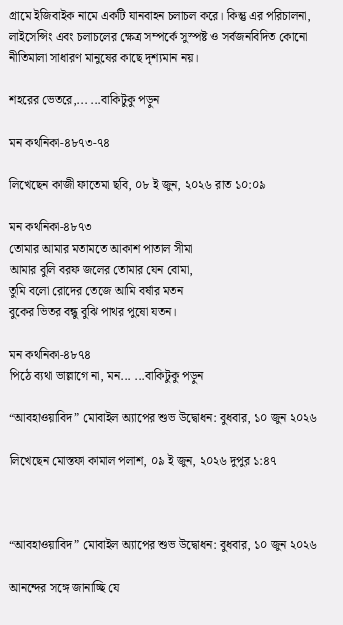গ্রামে ইজিবাইক নামে একটি যানবাহন চলাচল করে। কিন্তু এর পরিচালনা, লাইসেন্সিং এবং চলাচলের ক্ষেত্র সম্পর্কে সুস্পষ্ট ও সর্বজনবিদিত কোনো নীতিমালা সাধারণ মানুষের কাছে দৃশ্যমান নয়।

শহরের ভেতরে,... ...বাকিটুকু পড়ুন

মন কথনিকা-৪৮৭৩-৭৪

লিখেছেন কাজী ফাতেমা ছবি, ০৮ ই জুন, ২০২৬ রাত ১০:০৯

মন কথনিকা-৪৮৭৩
তোমার আমার মতামতে আকাশ পাতাল সীমা
আমার বুলি বরফ জলের তোমার যেন বোমা,
তুমি বলো রোদের তেজে আমি বর্ষার মতন
বুকের ভিতর বন্ধু বুঝি পাথর পুষো যতন।

মন কথনিকা-৪৮৭৪
পিঠে ব্যথা ভাল্লাগে না, মন... ...বাকিটুকু পড়ুন

“আবহাওয়াবিদ” মোবাইল অ্যাপের শুভ উদ্বোধন: বুধবার, ১০ জুন ২০২৬

লিখেছেন মোস্তফা কামাল পলাশ, ০৯ ই জুন, ২০২৬ দুপুর ১:৪৭



“আবহাওয়াবিদ” মোবাইল অ্যাপের শুভ উদ্বোধন: বুধবার, ১০ জুন ২০২৬

আনন্দের সঙ্গে জানাচ্ছি যে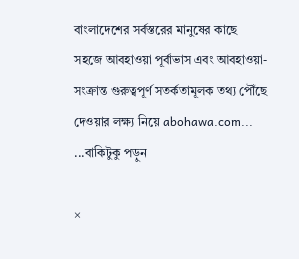বাংলাদেশের সর্বস্তরের মানুষের কাছে সহজে আবহাওয়া পূর্বাভাস এবং আবহাওয়া-সংক্রান্ত গুরুত্বপূর্ণ সতর্কতামূলক তথ্য পৌঁছে দেওয়ার লক্ষ্য নিয়ে abohawa.com... ...বাকিটুকু পড়ুন

×